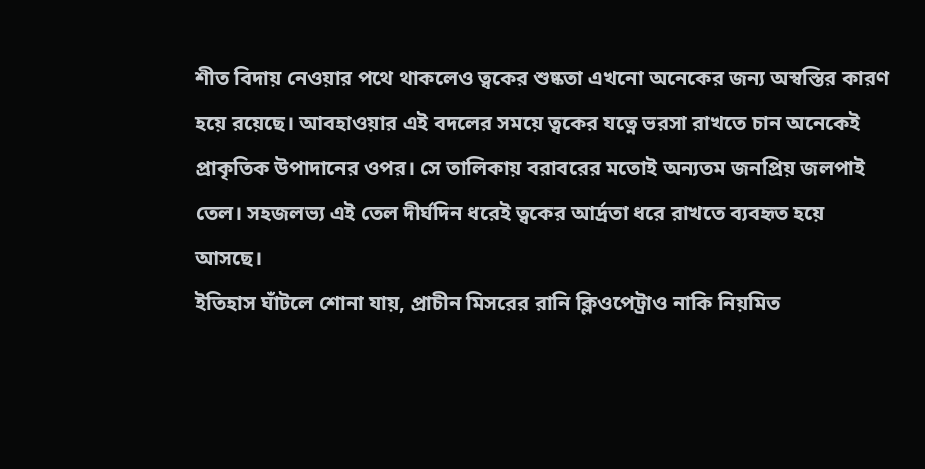শীত বিদায় নেওয়ার পথে থাকলেও ত্বকের শুষ্কতা এখনো অনেকের জন্য অস্বস্তির কারণ হয়ে রয়েছে। আবহাওয়ার এই বদলের সময়ে ত্বকের যত্নে ভরসা রাখতে চান অনেকেই প্রাকৃতিক উপাদানের ওপর। সে তালিকায় বরাবরের মতোই অন্যতম জনপ্রিয় জলপাই তেল। সহজলভ্য এই তেল দীর্ঘদিন ধরেই ত্বকের আর্দ্রতা ধরে রাখতে ব্যবহৃত হয়ে আসছে।
ইতিহাস ঘাঁটলে শোনা যায়, প্রাচীন মিসরের রানি ক্লিওপেট্রাও নাকি নিয়মিত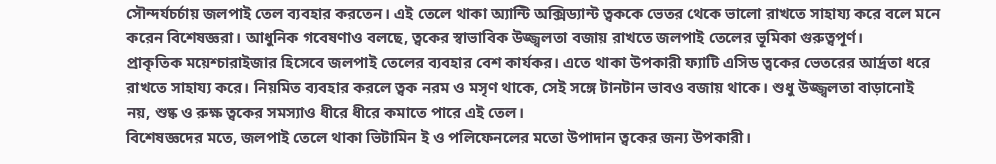সৌন্দর্যচর্চায় জলপাই তেল ব্যবহার করতেন। এই তেলে থাকা অ্যান্টি অক্সিড্যান্ট ত্বককে ভেতর থেকে ভালো রাখতে সাহায্য করে বলে মনে করেন বিশেষজ্ঞরা। আধুনিক গবেষণাও বলছে, ত্বকের স্বাভাবিক উজ্জ্বলতা বজায় রাখতে জলপাই তেলের ভূমিকা গুরুত্বপূর্ণ।
প্রাকৃতিক ময়েশ্চারাইজার হিসেবে জলপাই তেলের ব্যবহার বেশ কার্যকর। এতে থাকা উপকারী ফ্যাটি এসিড ত্বকের ভেতরের আর্দ্রতা ধরে রাখতে সাহায্য করে। নিয়মিত ব্যবহার করলে ত্বক নরম ও মসৃণ থাকে, সেই সঙ্গে টানটান ভাবও বজায় থাকে। শুধু উজ্জ্বলতা বাড়ানোই নয়, শুষ্ক ও রুক্ষ ত্বকের সমস্যাও ধীরে ধীরে কমাতে পারে এই তেল।
বিশেষজ্ঞদের মতে, জলপাই তেলে থাকা ভিটামিন ই ও পলিফেনলের মতো উপাদান ত্বকের জন্য উপকারী।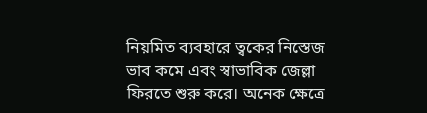নিয়মিত ব্যবহারে ত্বকের নিস্তেজ ভাব কমে এবং স্বাভাবিক জেল্লা ফিরতে শুরু করে। অনেক ক্ষেত্রে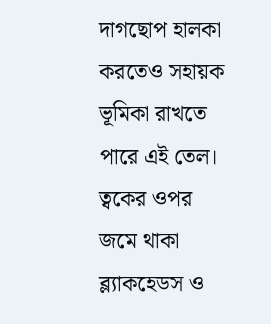দাগছোপ হালকা করতেও সহায়ক ভূমিকা রাখতে পারে এই তেল। ত্বকের ওপর জমে থাকা ব্ল্যাকহেডস ও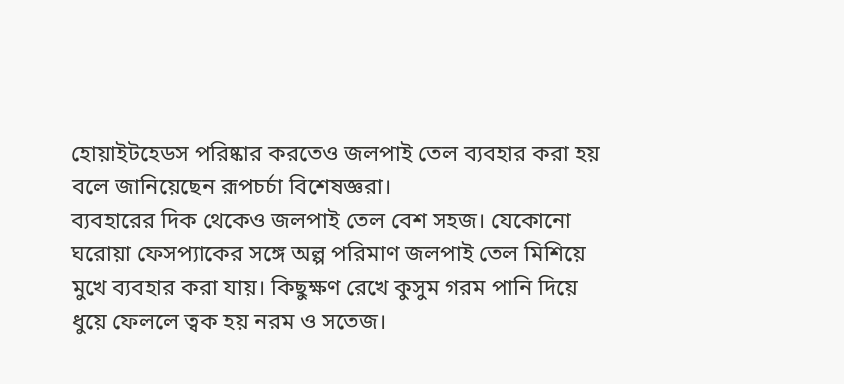হোয়াইটহেডস পরিষ্কার করতেও জলপাই তেল ব্যবহার করা হয় বলে জানিয়েছেন রূপচর্চা বিশেষজ্ঞরা।
ব্যবহারের দিক থেকেও জলপাই তেল বেশ সহজ। যেকোনো ঘরোয়া ফেসপ্যাকের সঙ্গে অল্প পরিমাণ জলপাই তেল মিশিয়ে মুখে ব্যবহার করা যায়। কিছুক্ষণ রেখে কুসুম গরম পানি দিয়ে ধুয়ে ফেললে ত্বক হয় নরম ও সতেজ।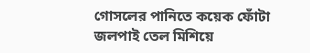গোসলের পানিতে কয়েক ফোঁটা জলপাই তেল মিশিয়ে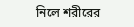নিলে শরীরের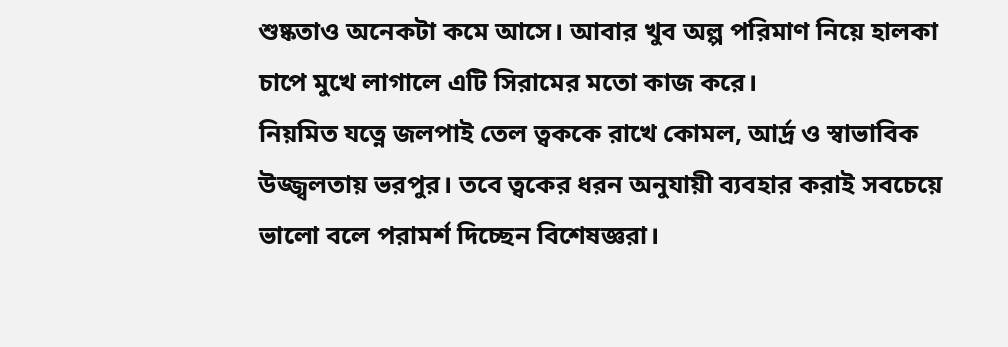শুষ্কতাও অনেকটা কমে আসে। আবার খুব অল্প পরিমাণ নিয়ে হালকা চাপে মুখে লাগালে এটি সিরামের মতো কাজ করে।
নিয়মিত যত্নে জলপাই তেল ত্বককে রাখে কোমল, আর্দ্র ও স্বাভাবিক উজ্জ্বলতায় ভরপুর। তবে ত্বকের ধরন অনুযায়ী ব্যবহার করাই সবচেয়ে ভালো বলে পরামর্শ দিচ্ছেন বিশেষজ্ঞরা।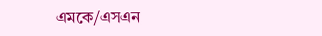এমকে/এসএন